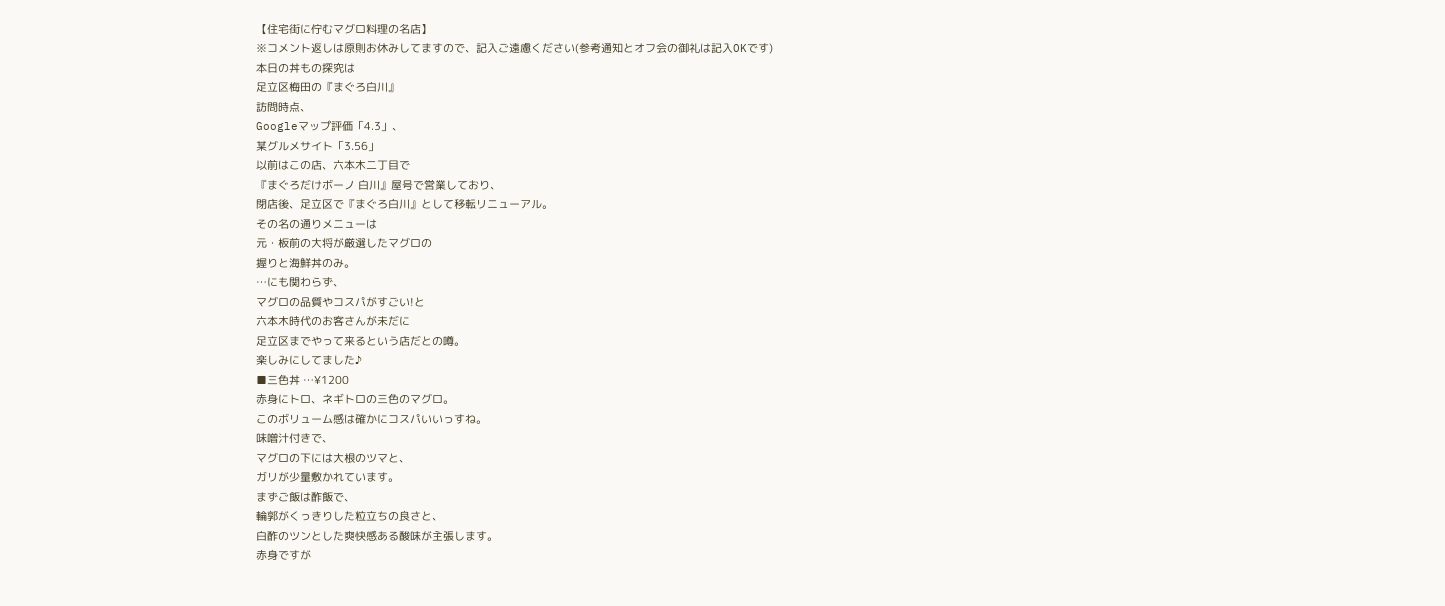【住宅街に佇むマグロ料理の名店】
※コメント返しは原則お休みしてますので、記入ご遠慮ください(参考通知とオフ会の御礼は記入OKです)
本日の丼もの探究は
足立区梅田の『まぐろ白川』
訪問時点、
Googleマップ評価「4.3」、
某グルメサイト「3.56」
以前はこの店、六本木二丁目で
『まぐろだけボーノ 白川』屋号で営業しており、
閉店後、足立区で『まぐろ白川』として移転リニューアル。
その名の通りメニューは
元・板前の大将が厳選したマグロの
握りと海鮮丼のみ。
…にも関わらず、
マグロの品質やコスパがすごい!と
六本木時代のお客さんが未だに
足立区までやって来るという店だとの噂。
楽しみにしてました♪
■三色丼 …¥1200
赤身にトロ、ネギトロの三色のマグロ。
このボリューム感は確かにコスパいいっすね。
味噌汁付きで、
マグロの下には大根のツマと、
ガリが少量敷かれています。
まずご飯は酢飯で、
輪郭がくっきりした粒立ちの良さと、
白酢のツンとした爽快感ある酸味が主張します。
赤身ですが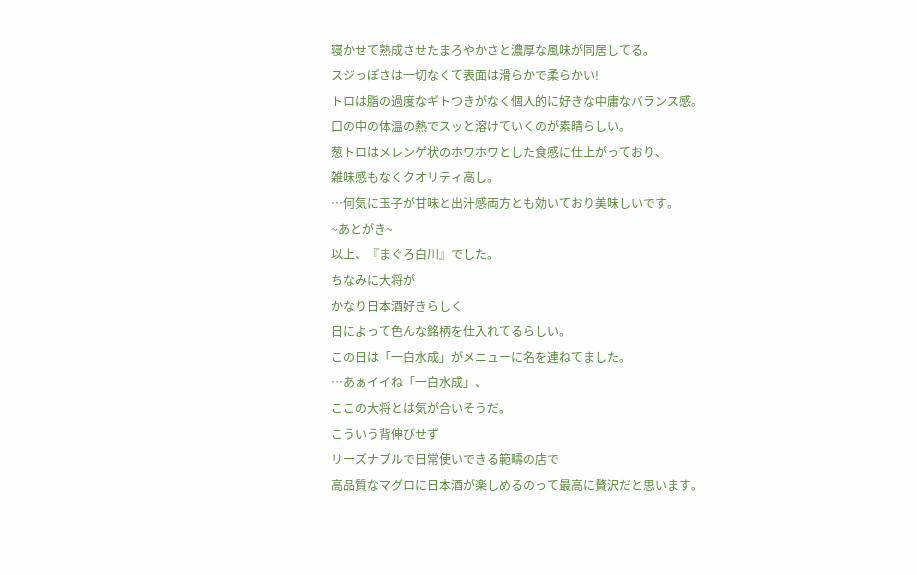寝かせて熟成させたまろやかさと濃厚な風味が同居してる。
スジっぽさは一切なくて表面は滑らかで柔らかい!
トロは脂の過度なギトつきがなく個人的に好きな中庸なバランス感。
口の中の体温の熱でスッと溶けていくのが素晴らしい。
葱トロはメレンゲ状のホワホワとした食感に仕上がっており、
雑味感もなくクオリティ高し。
…何気に玉子が甘味と出汁感両方とも効いており美味しいです。
~あとがき~
以上、『まぐろ白川』でした。
ちなみに大将が
かなり日本酒好きらしく
日によって色んな銘柄を仕入れてるらしい。
この日は「一白水成」がメニューに名を連ねてました。
…あぁイイね「一白水成」、
ここの大将とは気が合いそうだ。
こういう背伸びせず
リーズナブルで日常使いできる範疇の店で
高品質なマグロに日本酒が楽しめるのって最高に贅沢だと思います。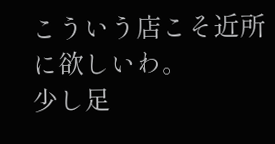こういう店こそ近所に欲しいわ。
少し足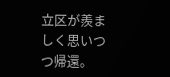立区が羨ましく思いつつ帰還。